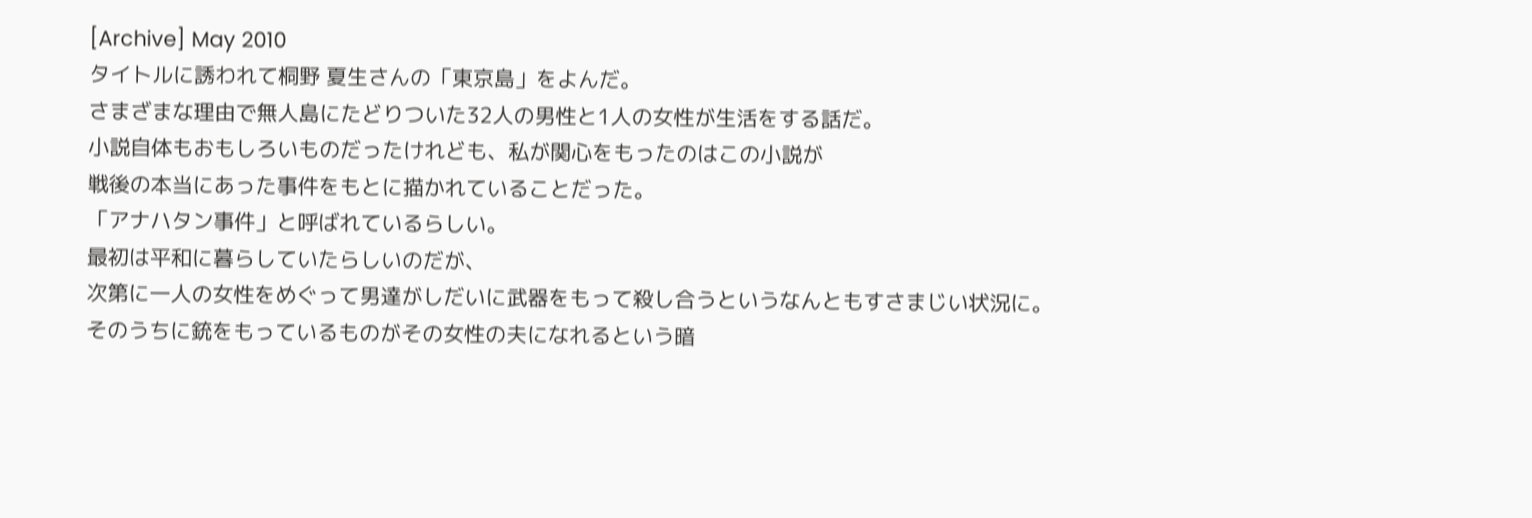[Archive] May 2010
タイトルに誘われて桐野 夏生さんの「東京島」をよんだ。
さまざまな理由で無人島にたどりついた32人の男性と1人の女性が生活をする話だ。
小説自体もおもしろいものだったけれども、私が関心をもったのはこの小説が
戦後の本当にあった事件をもとに描かれていることだった。
「アナハタン事件」と呼ばれているらしい。
最初は平和に暮らしていたらしいのだが、
次第に一人の女性をめぐって男達がしだいに武器をもって殺し合うというなんともすさまじい状況に。
そのうちに銃をもっているものがその女性の夫になれるという暗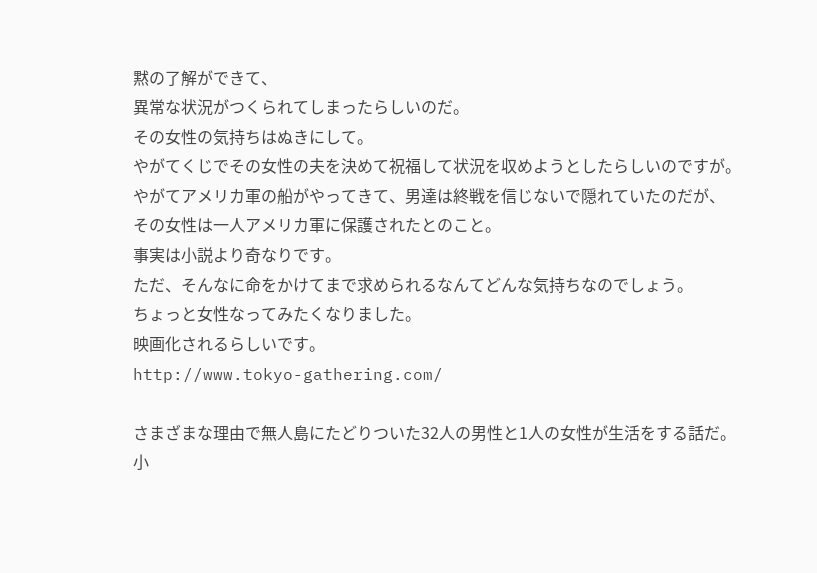黙の了解ができて、
異常な状況がつくられてしまったらしいのだ。
その女性の気持ちはぬきにして。
やがてくじでその女性の夫を決めて祝福して状況を収めようとしたらしいのですが。
やがてアメリカ軍の船がやってきて、男達は終戦を信じないで隠れていたのだが、
その女性は一人アメリカ軍に保護されたとのこと。
事実は小説より奇なりです。
ただ、そんなに命をかけてまで求められるなんてどんな気持ちなのでしょう。
ちょっと女性なってみたくなりました。
映画化されるらしいです。
http://www.tokyo-gathering.com/

さまざまな理由で無人島にたどりついた32人の男性と1人の女性が生活をする話だ。
小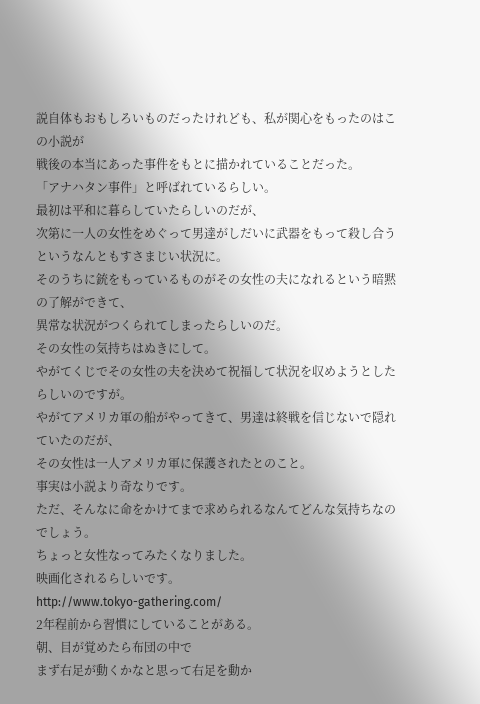説自体もおもしろいものだったけれども、私が関心をもったのはこの小説が
戦後の本当にあった事件をもとに描かれていることだった。
「アナハタン事件」と呼ばれているらしい。
最初は平和に暮らしていたらしいのだが、
次第に一人の女性をめぐって男達がしだいに武器をもって殺し合うというなんともすさまじい状況に。
そのうちに銃をもっているものがその女性の夫になれるという暗黙の了解ができて、
異常な状況がつくられてしまったらしいのだ。
その女性の気持ちはぬきにして。
やがてくじでその女性の夫を決めて祝福して状況を収めようとしたらしいのですが。
やがてアメリカ軍の船がやってきて、男達は終戦を信じないで隠れていたのだが、
その女性は一人アメリカ軍に保護されたとのこと。
事実は小説より奇なりです。
ただ、そんなに命をかけてまで求められるなんてどんな気持ちなのでしょう。
ちょっと女性なってみたくなりました。
映画化されるらしいです。
http://www.tokyo-gathering.com/
2年程前から習慣にしていることがある。
朝、目が覚めたら布団の中で
まず右足が動くかなと思って右足を動か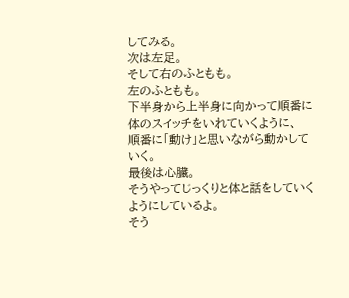してみる。
次は左足。
そして右のふともも。
左のふともも。
下半身から上半身に向かって順番に体のスイッチをいれていくように、
順番に「動け」と思いながら動かしていく。
最後は心臓。
そうやってじっくりと体と話をしていくようにしているよ。
そう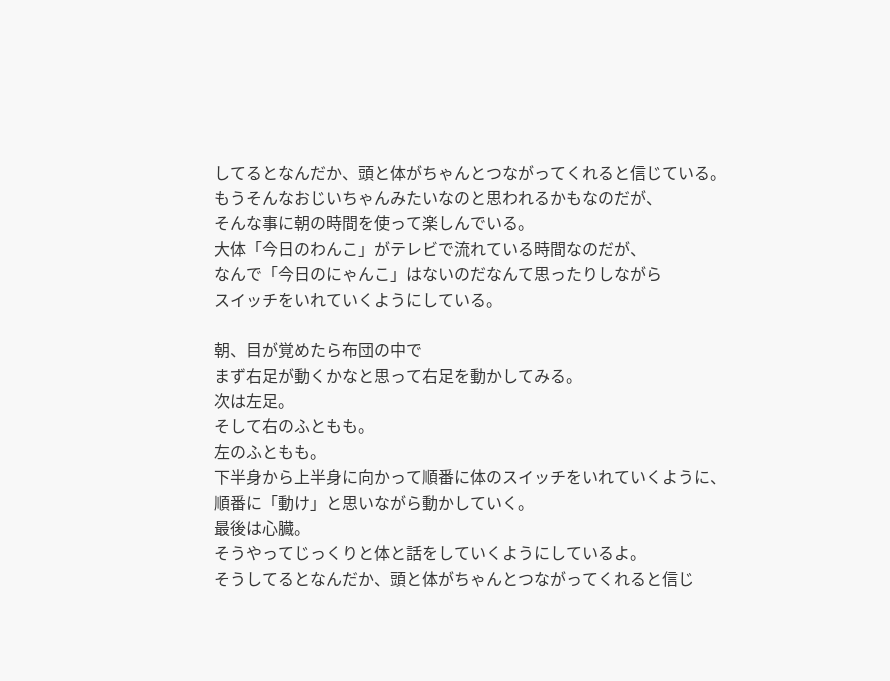してるとなんだか、頭と体がちゃんとつながってくれると信じている。
もうそんなおじいちゃんみたいなのと思われるかもなのだが、
そんな事に朝の時間を使って楽しんでいる。
大体「今日のわんこ」がテレビで流れている時間なのだが、
なんで「今日のにゃんこ」はないのだなんて思ったりしながら
スイッチをいれていくようにしている。

朝、目が覚めたら布団の中で
まず右足が動くかなと思って右足を動かしてみる。
次は左足。
そして右のふともも。
左のふともも。
下半身から上半身に向かって順番に体のスイッチをいれていくように、
順番に「動け」と思いながら動かしていく。
最後は心臓。
そうやってじっくりと体と話をしていくようにしているよ。
そうしてるとなんだか、頭と体がちゃんとつながってくれると信じ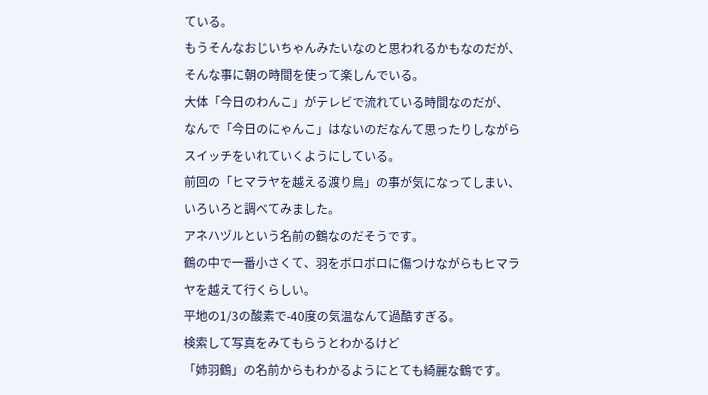ている。
もうそんなおじいちゃんみたいなのと思われるかもなのだが、
そんな事に朝の時間を使って楽しんでいる。
大体「今日のわんこ」がテレビで流れている時間なのだが、
なんで「今日のにゃんこ」はないのだなんて思ったりしながら
スイッチをいれていくようにしている。
前回の「ヒマラヤを越える渡り鳥」の事が気になってしまい、
いろいろと調べてみました。
アネハヅルという名前の鶴なのだそうです。
鶴の中で一番小さくて、羽をボロボロに傷つけながらもヒマラヤを越えて行くらしい。
平地の1/3の酸素で-40度の気温なんて過酷すぎる。
検索して写真をみてもらうとわかるけど
「姉羽鶴」の名前からもわかるようにとても綺麗な鶴です。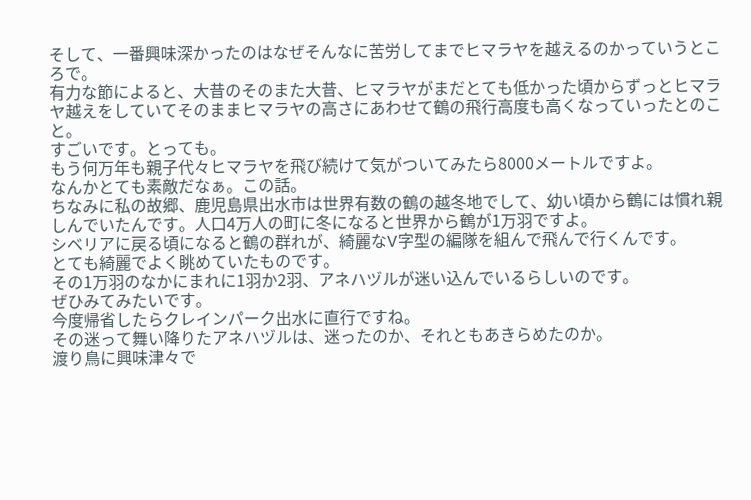そして、一番興味深かったのはなぜそんなに苦労してまでヒマラヤを越えるのかっていうところで。
有力な節によると、大昔のそのまた大昔、ヒマラヤがまだとても低かった頃からずっとヒマラヤ越えをしていてそのままヒマラヤの高さにあわせて鶴の飛行高度も高くなっていったとのこと。
すごいです。とっても。
もう何万年も親子代々ヒマラヤを飛び続けて気がついてみたら8000メートルですよ。
なんかとても素敵だなぁ。この話。
ちなみに私の故郷、鹿児島県出水市は世界有数の鶴の越冬地でして、幼い頃から鶴には慣れ親しんでいたんです。人口4万人の町に冬になると世界から鶴が1万羽ですよ。
シベリアに戻る頃になると鶴の群れが、綺麗なV字型の編隊を組んで飛んで行くんです。
とても綺麗でよく眺めていたものです。
その1万羽のなかにまれに1羽か2羽、アネハヅルが迷い込んでいるらしいのです。
ぜひみてみたいです。
今度帰省したらクレインパーク出水に直行ですね。
その迷って舞い降りたアネハヅルは、迷ったのか、それともあきらめたのか。
渡り鳥に興味津々で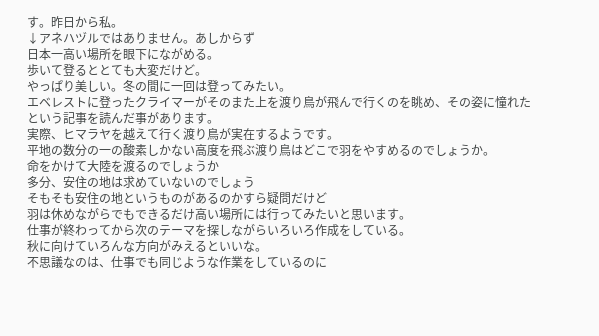す。昨日から私。
↓アネハヅルではありません。あしからず
日本一高い場所を眼下にながめる。
歩いて登るととても大変だけど。
やっぱり美しい。冬の間に一回は登ってみたい。
エベレストに登ったクライマーがそのまた上を渡り鳥が飛んで行くのを眺め、その姿に憧れたという記事を読んだ事があります。
実際、ヒマラヤを越えて行く渡り鳥が実在するようです。
平地の数分の一の酸素しかない高度を飛ぶ渡り鳥はどこで羽をやすめるのでしょうか。
命をかけて大陸を渡るのでしょうか
多分、安住の地は求めていないのでしょう
そもそも安住の地というものがあるのかすら疑問だけど
羽は休めながらでもできるだけ高い場所には行ってみたいと思います。
仕事が終わってから次のテーマを探しながらいろいろ作成をしている。
秋に向けていろんな方向がみえるといいな。
不思議なのは、仕事でも同じような作業をしているのに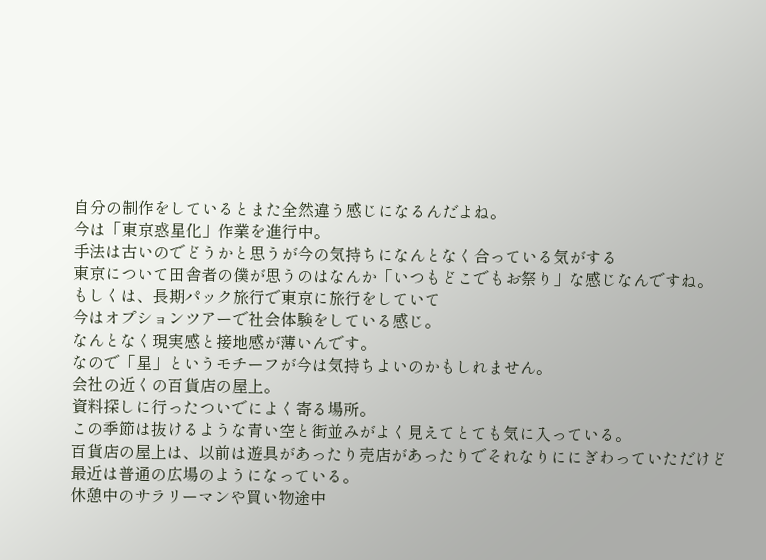自分の制作をしているとまた全然違う感じになるんだよね。
今は「東京惑星化」作業を進行中。
手法は古いのでどうかと思うが今の気持ちになんとなく合っている気がする
東京について田舎者の僕が思うのはなんか「いつもどこでもお祭り」な感じなんですね。
もしくは、長期パック旅行で東京に旅行をしていて
今はオプションツアーで社会体験をしている感じ。
なんとなく現実感と接地感が薄いんです。
なので「星」というモチーフが今は気持ちよいのかもしれません。
会社の近くの百貨店の屋上。
資料探しに行ったついでによく寄る場所。
この季節は抜けるような青い空と街並みがよく見えてとても気に入っている。
百貨店の屋上は、以前は遊具があったり売店があったりでそれなりににぎわっていただけど
最近は普通の広場のようになっている。
休憩中のサラリーマンや買い物途中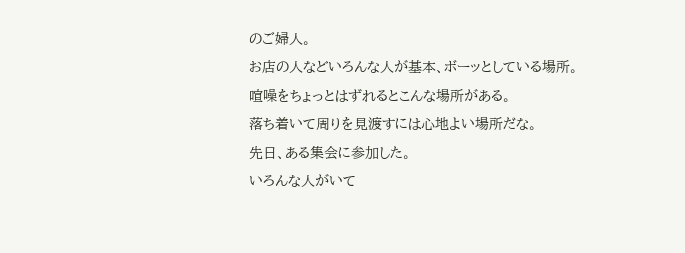のご婦人。
お店の人などいろんな人が基本、ボーッとしている場所。
喧噪をちょっとはずれるとこんな場所がある。
落ち着いて周りを見渡すには心地よい場所だな。
先日、ある集会に参加した。
いろんな人がいて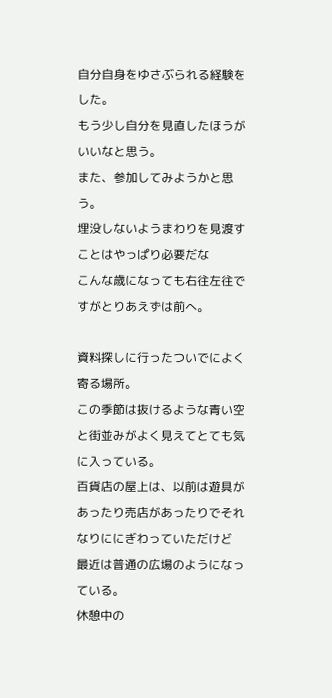自分自身をゆさぶられる経験をした。
もう少し自分を見直したほうがいいなと思う。
また、参加してみようかと思う。
埋没しないようまわりを見渡すことはやっぱり必要だな
こんな歳になっても右往左往ですがとりあえずは前へ。

資料探しに行ったついでによく寄る場所。
この季節は抜けるような青い空と街並みがよく見えてとても気に入っている。
百貨店の屋上は、以前は遊具があったり売店があったりでそれなりににぎわっていただけど
最近は普通の広場のようになっている。
休憩中の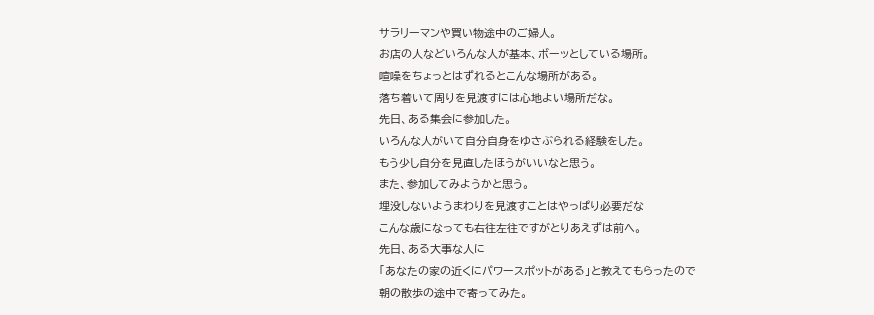サラリーマンや買い物途中のご婦人。
お店の人などいろんな人が基本、ボーッとしている場所。
喧噪をちょっとはずれるとこんな場所がある。
落ち着いて周りを見渡すには心地よい場所だな。
先日、ある集会に参加した。
いろんな人がいて自分自身をゆさぶられる経験をした。
もう少し自分を見直したほうがいいなと思う。
また、参加してみようかと思う。
埋没しないようまわりを見渡すことはやっぱり必要だな
こんな歳になっても右往左往ですがとりあえずは前へ。
先日、ある大事な人に
「あなたの家の近くにパワースポットがある」と教えてもらったので
朝の散歩の途中で寄ってみた。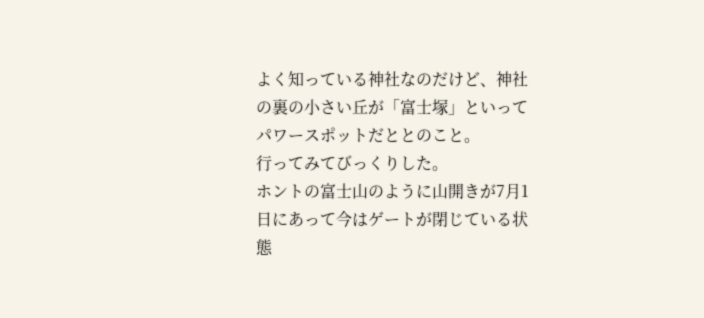よく知っている神社なのだけど、神社の裏の小さい丘が「富士塚」といって
パワースポットだととのこと。
行ってみてびっくりした。
ホントの富士山のように山開きが7月1日にあって今はゲートが閉じている状態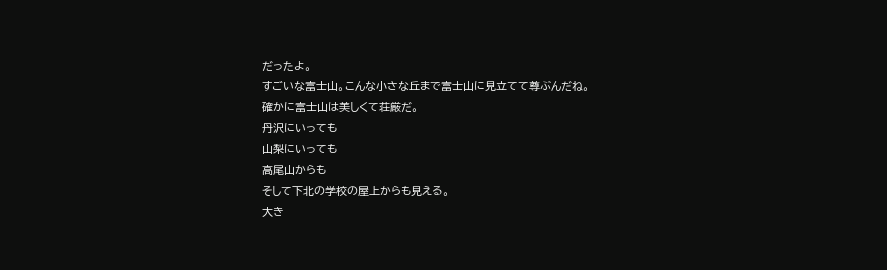だったよ。
すごいな富士山。こんな小さな丘まで富士山に見立てて尊ぶんだね。
確かに富士山は美しくて荘厳だ。
丹沢にいっても
山梨にいっても
高尾山からも
そして下北の学校の屋上からも見える。
大き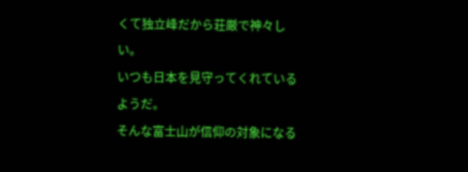くて独立峰だから荘厳で神々しい。
いつも日本を見守ってくれているようだ。
そんな富士山が信仰の対象になる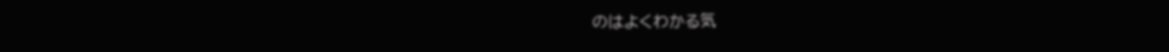のはよくわかる気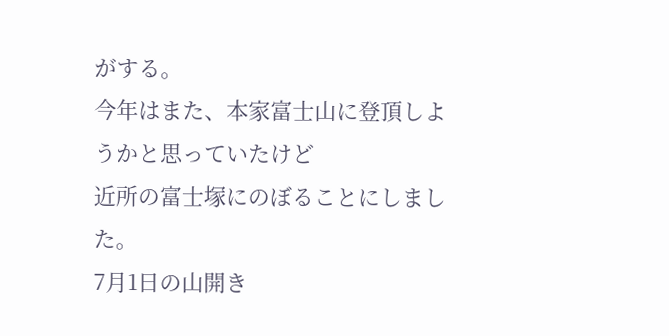がする。
今年はまた、本家富士山に登頂しようかと思っていたけど
近所の富士塚にのぼることにしました。
7月1日の山開き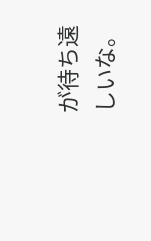が待ち遠しいな。